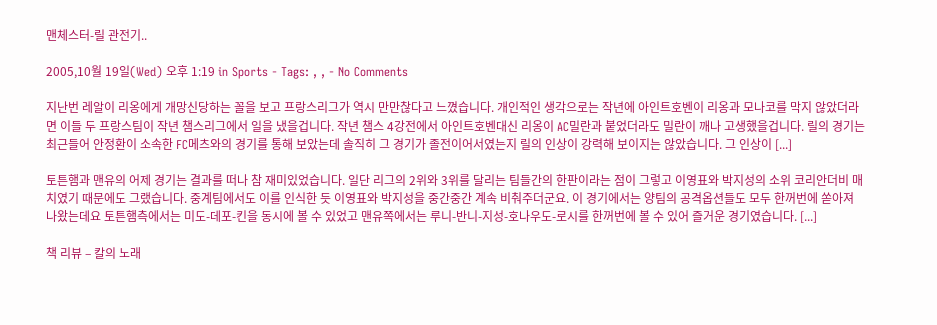맨체스터-릴 관전기..

2005,10월 19일(Wed) 오후 1:19 in Sports - Tags: , , - No Comments

지난번 레알이 리옹에게 개망신당하는 꼴을 보고 프랑스리그가 역시 만만찮다고 느꼈습니다. 개인적인 생각으로는 작년에 아인트호벤이 리옹과 모나코를 막지 않았더라면 이들 두 프랑스팀이 작년 챔스리그에서 일을 냈을겁니다. 작년 챔스 4강전에서 아인트호벤대신 리옹이 AC밀란과 붙었더라도 밀란이 깨나 고생했을겁니다. 릴의 경기는 최근들어 안정환이 소속한 FC메츠와의 경기를 통해 보았는데 솔직히 그 경기가 졸전이어서였는지 릴의 인상이 강력해 보이지는 않았습니다. 그 인상이 [...]

토튼햄과 맨유의 어제 경기는 결과를 떠나 참 재미있었습니다. 일단 리그의 2위와 3위를 달리는 팀들간의 한판이라는 점이 그렇고 이영표와 박지성의 소위 코리안더비 매치였기 때문에도 그랬습니다. 중계팀에서도 이를 인식한 듯 이영표와 박지성을 중간중간 계속 비춰주더군요. 이 경기에서는 양팀의 공격옵션들도 모두 한꺼번에 쏟아져 나왔는데요 토튼햄측에서는 미도-데포-킨을 동시에 볼 수 있었고 맨유쪽에서는 루니-반니-지성-호나우도-로시를 한꺼번에 볼 수 있어 즐거운 경기였습니다. [...]

책 리뷰 – 칼의 노래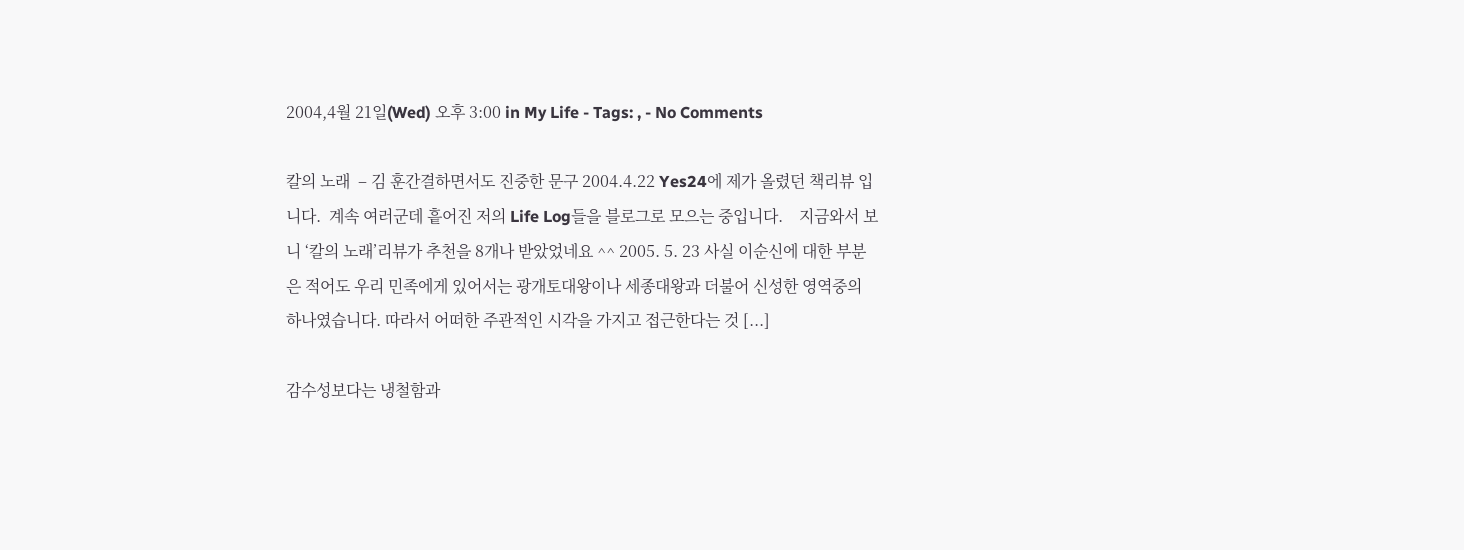2004,4월 21일(Wed) 오후 3:00 in My Life - Tags: , - No Comments

칼의 노래  – 김 훈간결하면서도 진중한 문구 2004.4.22 Yes24에 제가 올렸던 책리뷰 입니다.  계속 여러군데 흩어진 저의 Life Log들을 블로그로 모으는 중입니다.    지금와서 보니 ‘칼의 노래’리뷰가 추천을 8개나 받았었네요 ^^ 2005. 5. 23 사실 이순신에 대한 부분은 적어도 우리 민족에게 있어서는 광개토대왕이나 세종대왕과 더불어 신성한 영역중의 하나였습니다. 따라서 어떠한 주관적인 시각을 가지고 접근한다는 것 [...]

감수성보다는 냉철함과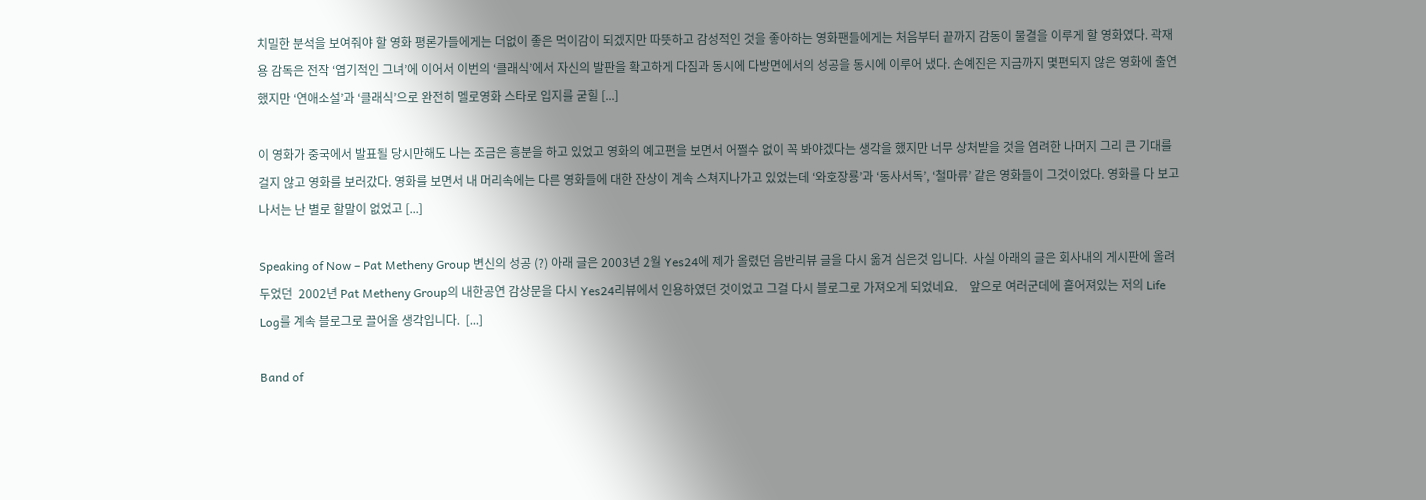치밀한 분석을 보여줘야 할 영화 평론가들에게는 더없이 좋은 먹이감이 되겠지만 따뜻하고 감성적인 것을 좋아하는 영화팬들에게는 처음부터 끝까지 감동이 물결을 이루게 할 영화였다. 곽재용 감독은 전작 ‘엽기적인 그녀’에 이어서 이번의 ‘클래식’에서 자신의 발판을 확고하게 다짐과 동시에 다방면에서의 성공을 동시에 이루어 냈다. 손예진은 지금까지 몇편되지 않은 영화에 출연했지만 ‘연애소설’과 ‘클래식’으로 완전히 멜로영화 스타로 입지를 굳힐 [...]

이 영화가 중국에서 발표될 당시만해도 나는 조금은 흥분을 하고 있었고 영화의 예고편을 보면서 어쩔수 없이 꼭 봐야겠다는 생각을 했지만 너무 상처받을 것을 염려한 나머지 그리 큰 기대를 걸지 않고 영화를 보러갔다. 영화를 보면서 내 머리속에는 다른 영화들에 대한 잔상이 계속 스쳐지나가고 있었는데 ‘와호장룡’과 ‘동사서독’, ‘철마류’ 같은 영화들이 그것이었다. 영화를 다 보고나서는 난 별로 할말이 없었고 [...]

Speaking of Now – Pat Metheny Group 변신의 성공 (?) 아래 글은 2003년 2월 Yes24에 제가 올렸던 음반리뷰 글을 다시 옮겨 심은것 입니다.  사실 아래의 글은 회사내의 게시판에 올려두었던  2002년 Pat Metheny Group의 내한공연 감상문을 다시 Yes24리뷰에서 인용하였던 것이었고 그걸 다시 블로그로 가져오게 되었네요.    앞으로 여러군데에 흩어져있는 저의 Life Log를 계속 블로그로 끌어올 생각입니다.  [...]

Band of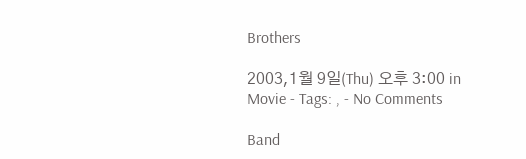Brothers

2003,1월 9일(Thu) 오후 3:00 in Movie - Tags: , - No Comments

Band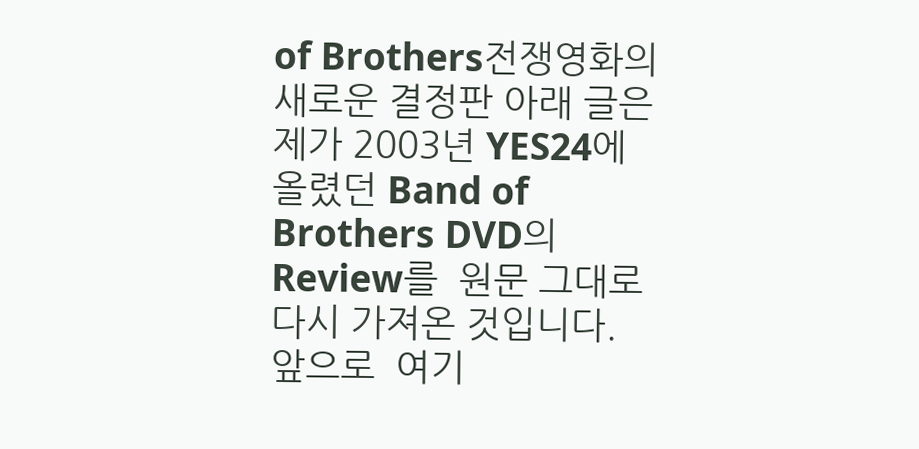of Brothers전쟁영화의 새로운 결정판 아래 글은 제가 2003년 YES24에 올렸던 Band of Brothers DVD의 Review를  원문 그대로 다시 가져온 것입니다.   앞으로  여기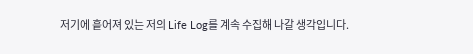저기에 흩어져 있는 저의 Life Log를 계속 수집해 나갈 생각입니다.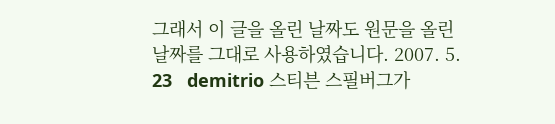그래서 이 글을 올린 날짜도 원문을 올린 날짜를 그대로 사용하였습니다. 2007. 5. 23   demitrio 스티븐 스필버그가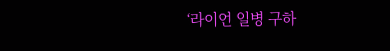‘라이언 일병 구하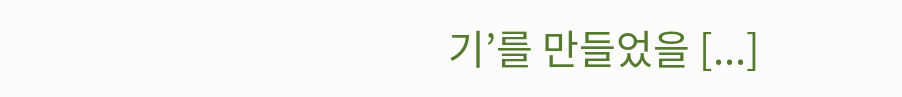기’를 만들었을 [...]